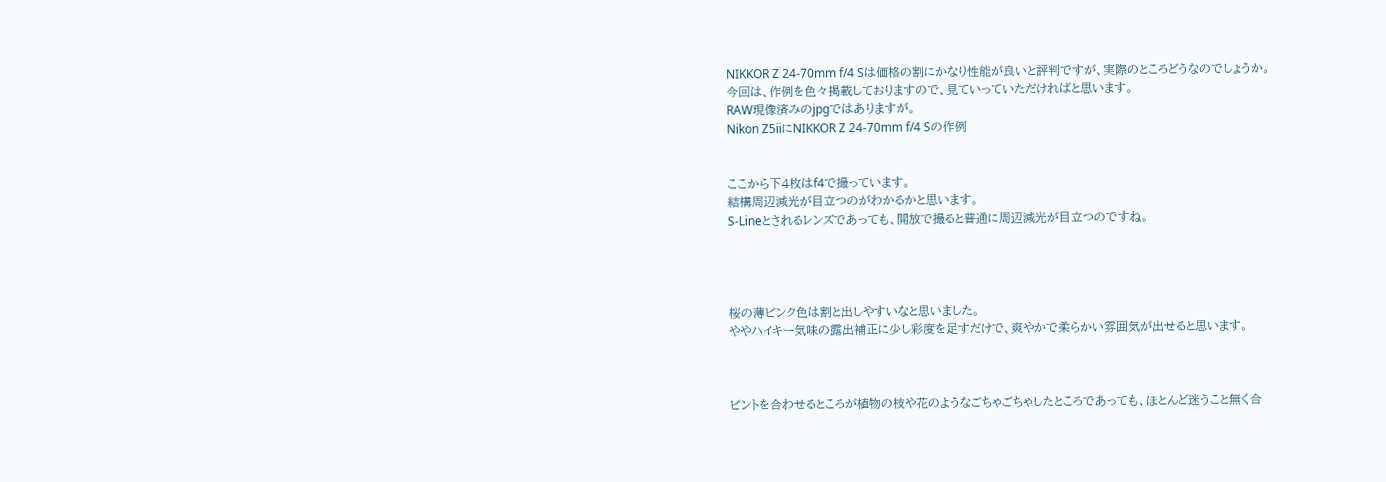NIKKOR Z 24-70mm f/4 Sは価格の割にかなり性能が良いと評判ですが、実際のところどうなのでしょうか。
今回は、作例を色々掲載しておりますので、見ていっていただければと思います。
RAW現像済みのjpgではありますが。
Nikon Z5iiにNIKKOR Z 24-70mm f/4 Sの作例


ここから下4枚はf4で撮っています。
結構周辺減光が目立つのがわかるかと思います。
S-Lineとされるレンズであっても、開放で撮ると普通に周辺減光が目立つのですね。




桜の薄ピンク色は割と出しやすいなと思いました。
ややハイキー気味の露出補正に少し彩度を足すだけで、爽やかで柔らかい雰囲気が出せると思います。



ピントを合わせるところが植物の枝や花のようなごちゃごちゃしたところであっても、ほとんど迷うこと無く合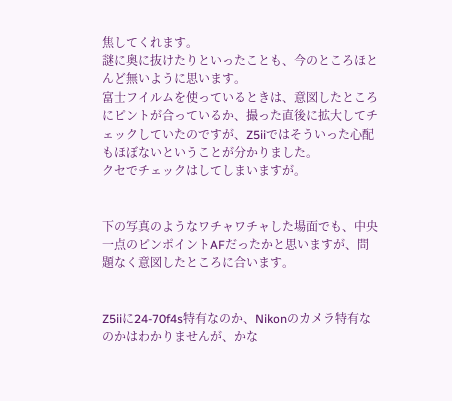焦してくれます。
謎に奥に抜けたりといったことも、今のところほとんど無いように思います。
富士フイルムを使っているときは、意図したところにピントが合っているか、撮った直後に拡大してチェックしていたのですが、Z5iiではそういった心配もほぼないということが分かりました。
クセでチェックはしてしまいますが。


下の写真のようなワチャワチャした場面でも、中央一点のピンポイントAFだったかと思いますが、問題なく意図したところに合います。


Z5iiに24-70f4s特有なのか、Nikonのカメラ特有なのかはわかりませんが、かな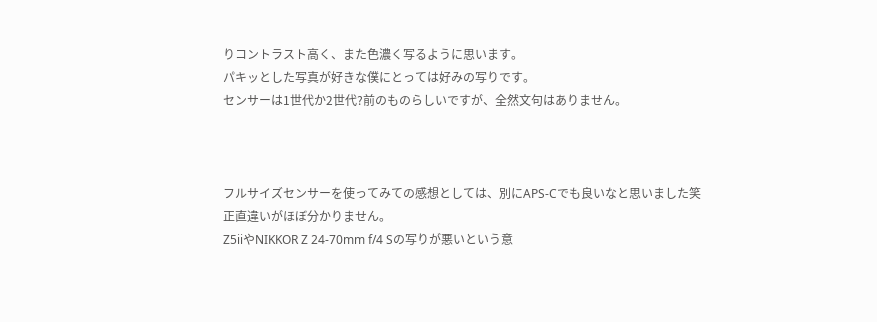りコントラスト高く、また色濃く写るように思います。
パキッとした写真が好きな僕にとっては好みの写りです。
センサーは1世代か2世代?前のものらしいですが、全然文句はありません。



フルサイズセンサーを使ってみての感想としては、別にAPS-Cでも良いなと思いました笑
正直違いがほぼ分かりません。
Z5iiやNIKKOR Z 24-70mm f/4 Sの写りが悪いという意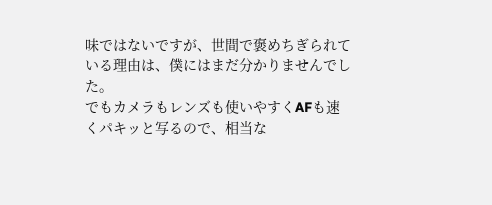味ではないですが、世間で褒めちぎられている理由は、僕にはまだ分かりませんでした。
でもカメラもレンズも使いやすくAFも速くパキッと写るので、相当な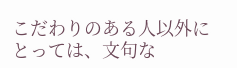こだわりのある人以外にとっては、文句な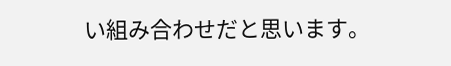い組み合わせだと思います。